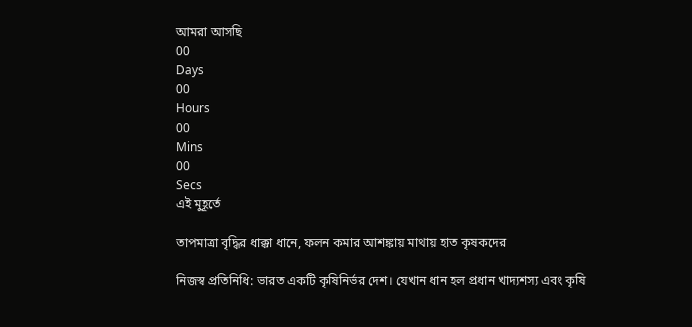আমরা আসছি
00
Days
00
Hours
00
Mins
00
Secs
এই মুহূর্তে

তাপমাত্রা বৃদ্ধির ধাক্কা ধানে, ফলন কমার আশঙ্কায় মাথায় হাত কৃষকদের

নিজস্ব প্রতিনিধি: ভারত একটি কৃষিনির্ভর দেশ। যেখান ধান হল প্রধান খাদ্যশস্য এবং কৃষি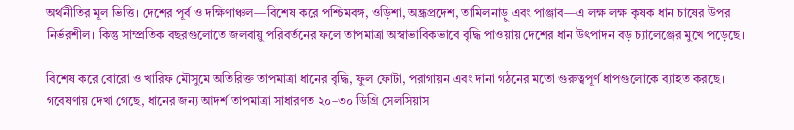অর্থনীতির মূল ভিত্তি। দেশের পূর্ব ও দক্ষিণাঞ্চল—বিশেষ করে পশ্চিমবঙ্গ, ওড়িশা, অন্ধ্রপ্রদেশ, তামিলনাড়ু এবং পাঞ্জাব—এ লক্ষ লক্ষ কৃষক ধান চাষের উপর নির্ভরশীল। কিন্তু সাম্প্রতিক বছরগুলোতে জলবায়ু পরিবর্তনের ফলে তাপমাত্রা অস্বাভাবিকভাবে বৃদ্ধি পাওয়ায় দেশের ধান উৎপাদন বড় চ্যালেঞ্জের মুখে পড়েছে।

বিশেষ করে বোরো ও খারিফ মৌসুমে অতিরিক্ত তাপমাত্রা ধানের বৃদ্ধি, ফুল ফোটা, পরাগায়ন এবং দানা গঠনের মতো গুরুত্বপূর্ণ ধাপগুলোকে ব্যাহত করছে। গবেষণায় দেখা গেছে, ধানের জন্য আদর্শ তাপমাত্রা সাধারণত ২০–৩০ ডিগ্রি সেলসিয়াস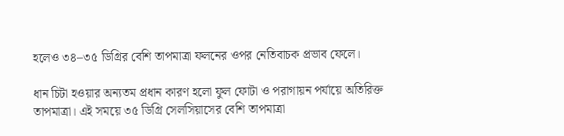হলেও ৩৪–৩৫ ডিগ্রির বেশি তাপমাত্রা ফলনের ওপর নেতিবাচক প্রভাব ফেলে।

ধান চিটা হওয়ার অন্যতম প্রধান কারণ হলো ফুল ফোটা ও পরাগায়ন পর্যায়ে অতিরিক্ত তাপমাত্রা। এই সময়ে ৩৫ ডিগ্রি সেলসিয়াসের বেশি তাপমাত্রা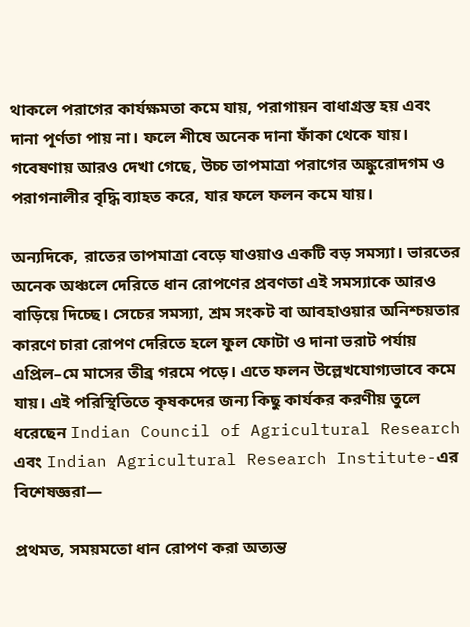থাকলে পরাগের কার্যক্ষমতা কমে যায়, পরাগায়ন বাধাগ্রস্ত হয় এবং দানা পূর্ণতা পায় না। ফলে শীষে অনেক দানা ফাঁকা থেকে যায়। গবেষণায় আরও দেখা গেছে, উচ্চ তাপমাত্রা পরাগের অঙ্কুরোদগম ও পরাগনালীর বৃদ্ধি ব্যাহত করে, যার ফলে ফলন কমে যায়।

অন্যদিকে, রাতের তাপমাত্রা বেড়ে যাওয়াও একটি বড় সমস্যা। ভারতের অনেক অঞ্চলে দেরিতে ধান রোপণের প্রবণতা এই সমস্যাকে আরও বাড়িয়ে দিচ্ছে। সেচের সমস্যা, শ্রম সংকট বা আবহাওয়ার অনিশ্চয়তার কারণে চারা রোপণ দেরিতে হলে ফুল ফোটা ও দানা ভরাট পর্যায় এপ্রিল–মে মাসের তীব্র গরমে পড়ে। এতে ফলন উল্লেখযোগ্যভাবে কমে যায়। এই পরিস্থিতিতে কৃষকদের জন্য কিছু কার্যকর করণীয় তুলে ধরেছেন Indian Council of Agricultural Research এবং Indian Agricultural Research Institute-এর বিশেষজ্ঞরা—

প্রথমত, সময়মতো ধান রোপণ করা অত্যন্ত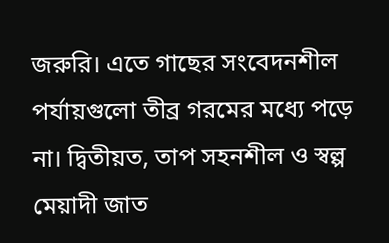জরুরি। এতে গাছের সংবেদনশীল পর্যায়গুলো তীব্র গরমের মধ্যে পড়ে না। দ্বিতীয়ত, তাপ সহনশীল ও স্বল্প মেয়াদী জাত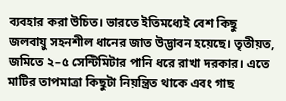ব্যবহার করা উচিত। ভারতে ইতিমধ্যেই বেশ কিছু জলবায়ু সহনশীল ধানের জাত উদ্ভাবন হয়েছে। তৃতীয়ত, জমিতে ২–৫ সেন্টিমিটার পানি ধরে রাখা দরকার। এতে মাটির তাপমাত্রা কিছুটা নিয়ন্ত্রিত থাকে এবং গাছ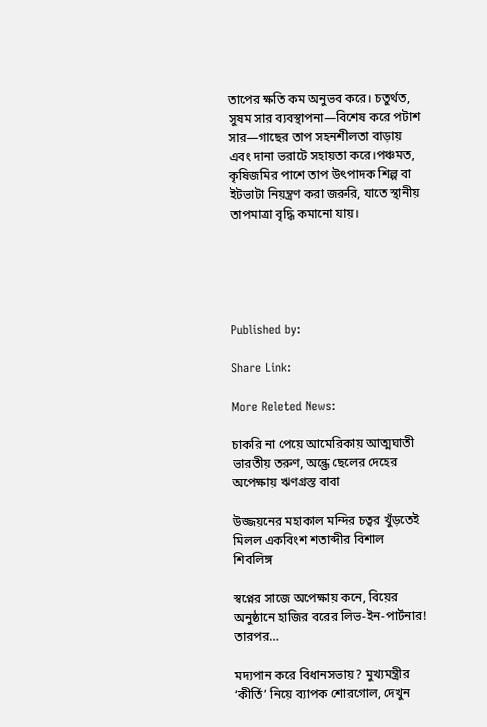তাপের ক্ষতি কম অনুভব করে। চতুর্থত, সুষম সার ব্যবস্থাপনা—বিশেষ করে পটাশ সার—গাছের তাপ সহনশীলতা বাড়ায় এবং দানা ভরাটে সহায়তা করে।পঞ্চমত, কৃষিজমির পাশে তাপ উৎপাদক শিল্প বা ইটভাটা নিয়ন্ত্রণ করা জরুরি, যাতে স্থানীয় তাপমাত্রা বৃদ্ধি কমানো যায়।





Published by:

Share Link:

More Releted News:

চাকরি না পেয়ে আমেরিকায় আত্মঘাতী ভারতীয় তরুণ, অন্ধ্রে ছেলের দেহের অপেক্ষায় ঋণগ্রস্ত বাবা

উজ্জয়নের মহাকাল মন্দির চত্বর খুঁড়তেই মিলল একবিংশ শতাব্দীর বিশাল শিবলিঙ্গ

স্বপ্নের সাজে অপেক্ষায় কনে, বিয়ের অনুষ্ঠানে হাজির বরের লিভ-ইন-পার্টনার! তারপর…

মদ্যপান করে বিধানসভায়? মুখ্যমন্ত্রীর ‘কীর্তি’ নিয়ে ব্যাপক শোরগোল, দেখুন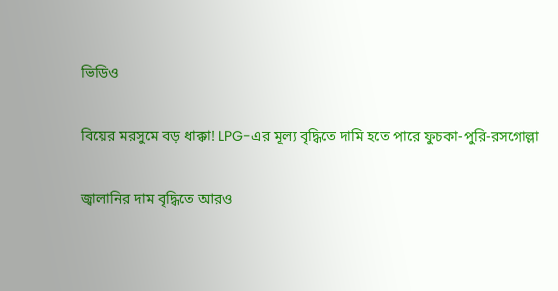ভিডিও

বিয়ের মরসুমে বড় ধাক্কা! LPG-এর মূল্য বৃদ্ধিতে দামি হতে পারে ফুচকা-পুরি-রসগোল্লা

জ্বালানির দাম বৃদ্ধিতে আরও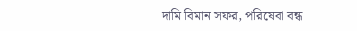দামি বিমান সফর, পরিষেবা বন্ধ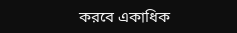করবে একাধিক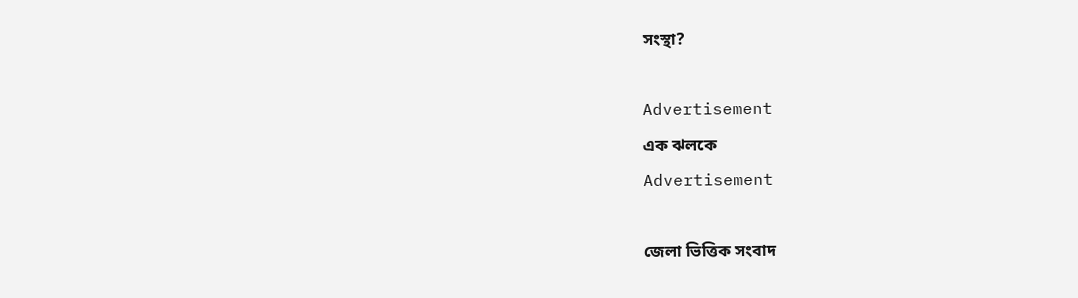সংস্থা?

Advertisement
এক ঝলকে
Advertisement

জেলা ভিত্তিক সংবাদ